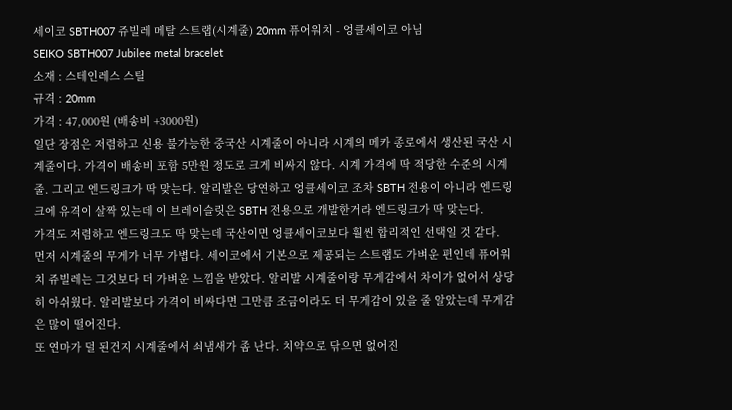세이코 SBTH007 쥬빌레 메탈 스트랩(시계줄) 20mm 퓨어워치 - 엉클세이코 아님
SEIKO SBTH007 Jubilee metal bracelet
소재 : 스테인레스 스틸
규격 : 20mm
가격 : 47,000원 (배송비 +3000원)
일단 장점은 저렴하고 신용 불가능한 중국산 시계줄이 아니라 시계의 메카 종로에서 생산된 국산 시계줄이다. 가격이 배송비 포함 5만원 정도로 크게 비싸지 않다. 시계 가격에 딱 적당한 수준의 시계줄. 그리고 엔드링크가 딱 맞는다. 알리발은 당연하고 엉클세이코 조차 SBTH 전용이 아니라 엔드링크에 유격이 살짝 있는데 이 브레이슬릿은 SBTH 전용으로 개발한거라 엔드링크가 딱 맞는다.
가격도 저렴하고 엔드링크도 딱 맞는데 국산이면 엉클세이코보다 훨씬 합리적인 선택일 것 같다.
먼저 시계줄의 무게가 너무 가볍다. 세이코에서 기본으로 제공되는 스트랩도 가벼운 편인데 퓨어워치 쥬빌레는 그것보다 더 가벼운 느낌을 받았다. 알리발 시계줄이랑 무게감에서 차이가 없어서 상당히 아쉬웠다. 알리발보다 가격이 비싸다면 그만큼 조금이라도 더 무게감이 있을 줄 알았는데 무게감은 많이 떨어진다.
또 연마가 덜 된건지 시계줄에서 쇠냄새가 좀 난다. 치약으로 닦으면 없어진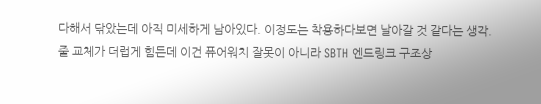다해서 닦았는데 아직 미세하게 남아있다. 이정도는 착용하다보면 날아갈 것 같다는 생각.
줄 교체가 더럽게 힘든데 이건 퓨어워치 잘못이 아니라 SBTH 엔드링크 구조상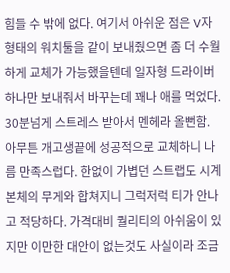힘들 수 밖에 없다. 여기서 아쉬운 점은 V자 형태의 워치툴을 같이 보내줬으면 좀 더 수월하게 교체가 가능했을텐데 일자형 드라이버 하나만 보내줘서 바꾸는데 꽤나 애를 먹었다. 30분넘게 스트레스 받아서 멘헤라 올뻔함.
아무튼 개고생끝에 성공적으로 교체하니 나름 만족스럽다. 한없이 가볍던 스트랩도 시계 본체의 무게와 합쳐지니 그럭저럭 티가 안나고 적당하다. 가격대비 퀄리티의 아쉬움이 있지만 이만한 대안이 없는것도 사실이라 조금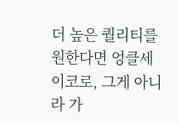더 높은 퀄리티를 원한다면 엉클세이코로, 그게 아니라 가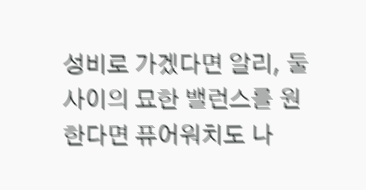성비로 가겠다면 알리, 둘 사이의 묘한 밸런스를 원한다면 퓨어워치도 나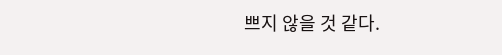쁘지 않을 것 같다.